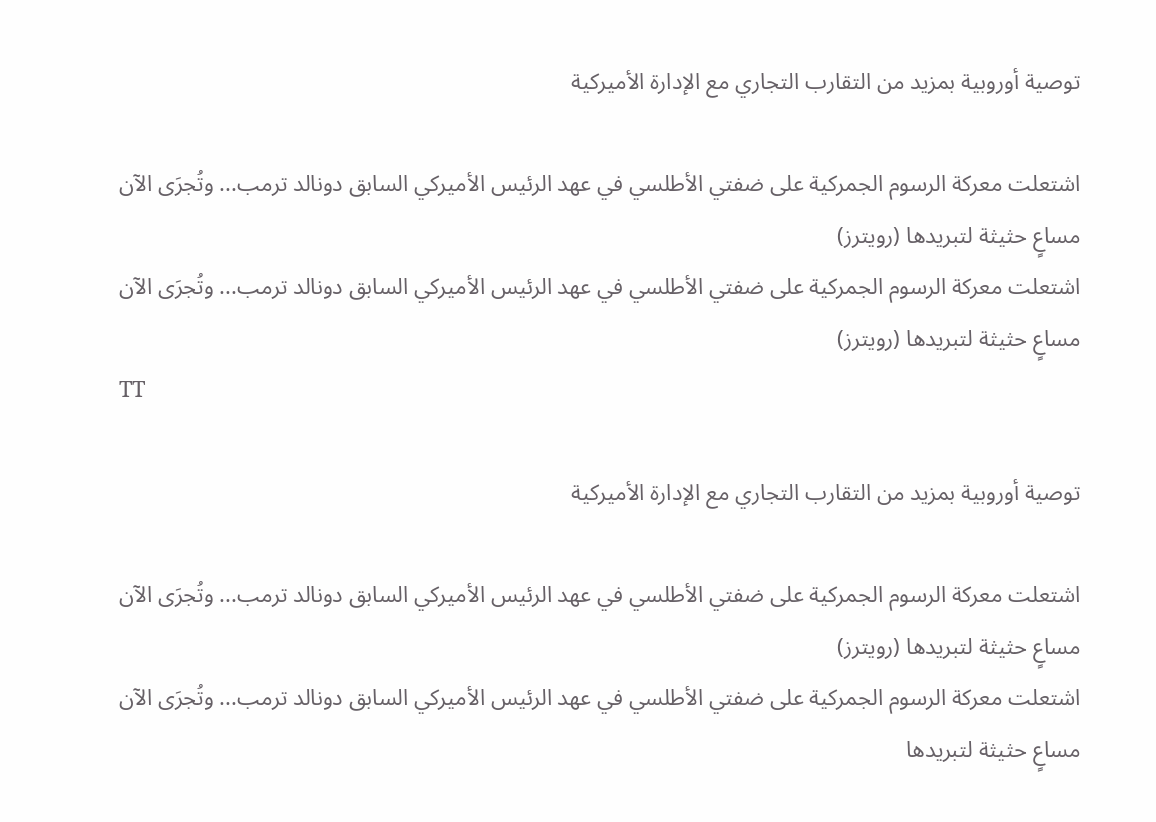توصية أوروبية بمزيد من التقارب التجاري مع الإدارة الأميركية

اشتعلت معركة الرسوم الجمركية على ضفتي الأطلسي في عهد الرئيس الأميركي السابق دونالد ترمب... وتُجرَى الآن مساعٍ حثيثة لتبريدها (رويترز)
اشتعلت معركة الرسوم الجمركية على ضفتي الأطلسي في عهد الرئيس الأميركي السابق دونالد ترمب... وتُجرَى الآن مساعٍ حثيثة لتبريدها (رويترز)
TT

توصية أوروبية بمزيد من التقارب التجاري مع الإدارة الأميركية

اشتعلت معركة الرسوم الجمركية على ضفتي الأطلسي في عهد الرئيس الأميركي السابق دونالد ترمب... وتُجرَى الآن مساعٍ حثيثة لتبريدها (رويترز)
اشتعلت معركة الرسوم الجمركية على ضفتي الأطلسي في عهد الرئيس الأميركي السابق دونالد ترمب... وتُجرَى الآن مساعٍ حثيثة لتبريدها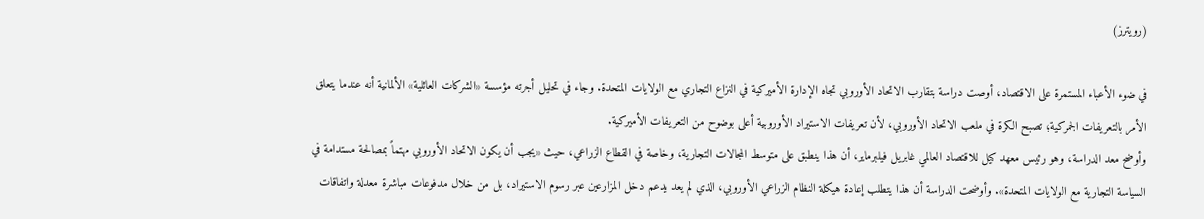(رويترز)

في ضوء الأعباء المستمرة على الاقتصاد، أوصت دراسة بتقارب الاتحاد الأوروبي تجاه الإدارة الأميركية في النزاع التجاري مع الولايات المتحدة. وجاء في تحليل أجرته مؤسسة «الشركات العائلية» الألمانية أنه عندما يتعلق الأمر بالتعريفات الجمركية؛ تصبح الكرة في ملعب الاتحاد الأوروبي، لأن تعريفات الاستيراد الأوروبية أعلى بوضوح من التعريفات الأميركية.
وأوضح معد الدراسة، وهو رئيس معهد كيل للاقتصاد العالمي غابريل فيلبرماير، أن هذا ينطبق على متوسط المجالات التجارية، وخاصة في القطاع الزراعي، حيث «يجب أن يكون الاتحاد الأوروبي مهتماً بمصالحة مستدامة في السياسة التجارية مع الولايات المتحدة». وأوضحت الدراسة أن هذا يتطلب إعادة هيكلة النظام الزراعي الأوروبي، الذي لم يعد يدعم دخل المزارعين عبر رسوم الاستيراد، بل من خلال مدفوعات مباشرة معدلة واتفاقات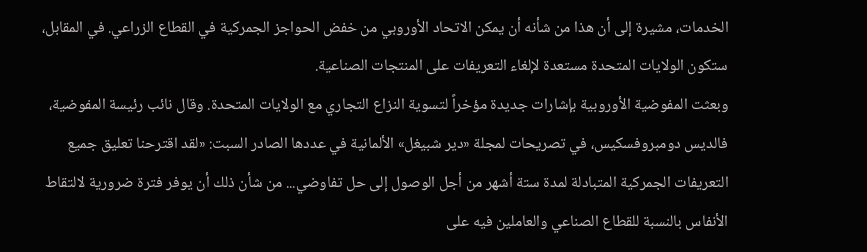الخدمات، مشيرة إلى أن هذا من شأنه أن يمكن الاتحاد الأوروبي من خفض الحواجز الجمركية في القطاع الزراعي. في المقابل، ستكون الولايات المتحدة مستعدة لإلغاء التعريفات على المنتجات الصناعية.
وبعثت المفوضية الأوروبية بإشارات جديدة مؤخراً لتسوية النزاع التجاري مع الولايات المتحدة. وقال نائب رئيسة المفوضية، فالديس دومبروفسكيس، في تصريحات لمجلة «دير شبيغل» الألمانية في عددها الصادر السبت: «لقد اقترحنا تعليق جميع التعريفات الجمركية المتبادلة لمدة ستة أشهر من أجل الوصول إلى حل تفاوضي... من شأن ذلك أن يوفر فترة ضرورية لالتقاط الأنفاس بالنسبة للقطاع الصناعي والعاملين فيه على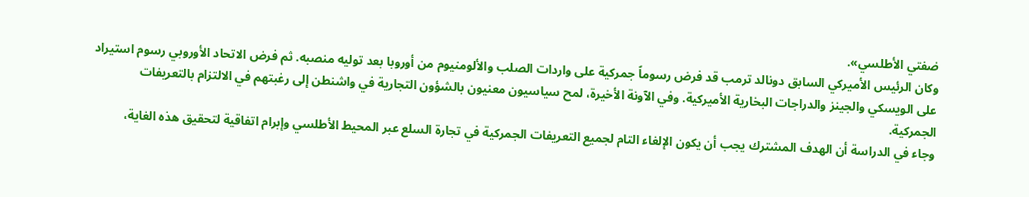ضفتي الأطلسي».
وكان الرئيس الأميركي السابق دونالد ترمب قد فرض رسوماً جمركية على واردات الصلب والألومنيوم من أوروبا بعد توليه منصبه. ثم فرض الاتحاد الأوروبي رسوم استيراد على الويسكي والجينز والدراجات البخارية الأميركية. وفي الآونة الأخيرة، لمح سياسيون معنيون بالشؤون التجارية في واشنطن إلى رغبتهم في الالتزام بالتعريفات الجمركية.
وجاء في الدراسة أن الهدف المشترك يجب أن يكون الإلغاء التام لجميع التعريفات الجمركية في تجارة السلع عبر المحيط الأطلسي وإبرام اتفاقية لتحقيق هذه الغاية،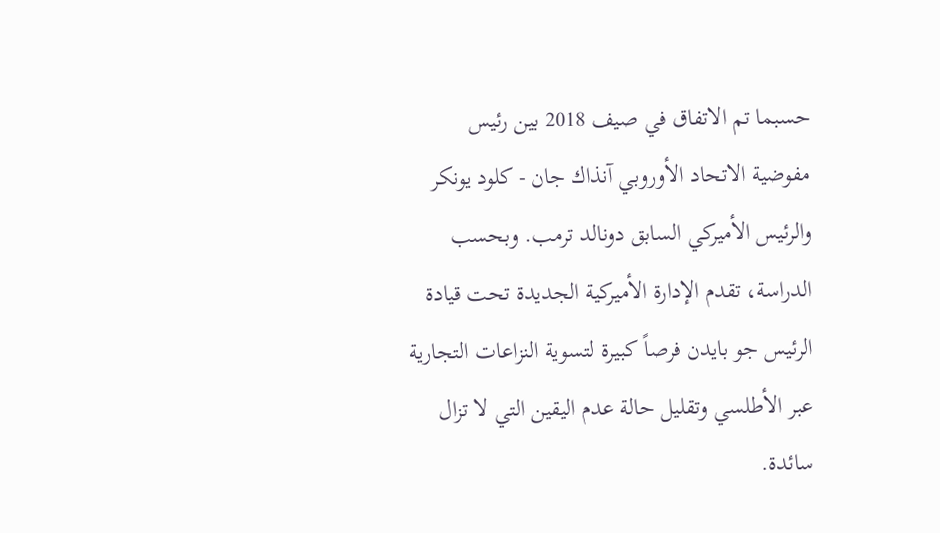حسبما تم الاتفاق في صيف 2018 بين رئيس مفوضية الاتحاد الأوروبي آنذاك جان - كلود يونكر والرئيس الأميركي السابق دونالد ترمب. وبحسب الدراسة، تقدم الإدارة الأميركية الجديدة تحت قيادة الرئيس جو بايدن فرصاً كبيرة لتسوية النزاعات التجارية عبر الأطلسي وتقليل حالة عدم اليقين التي لا تزال سائدة.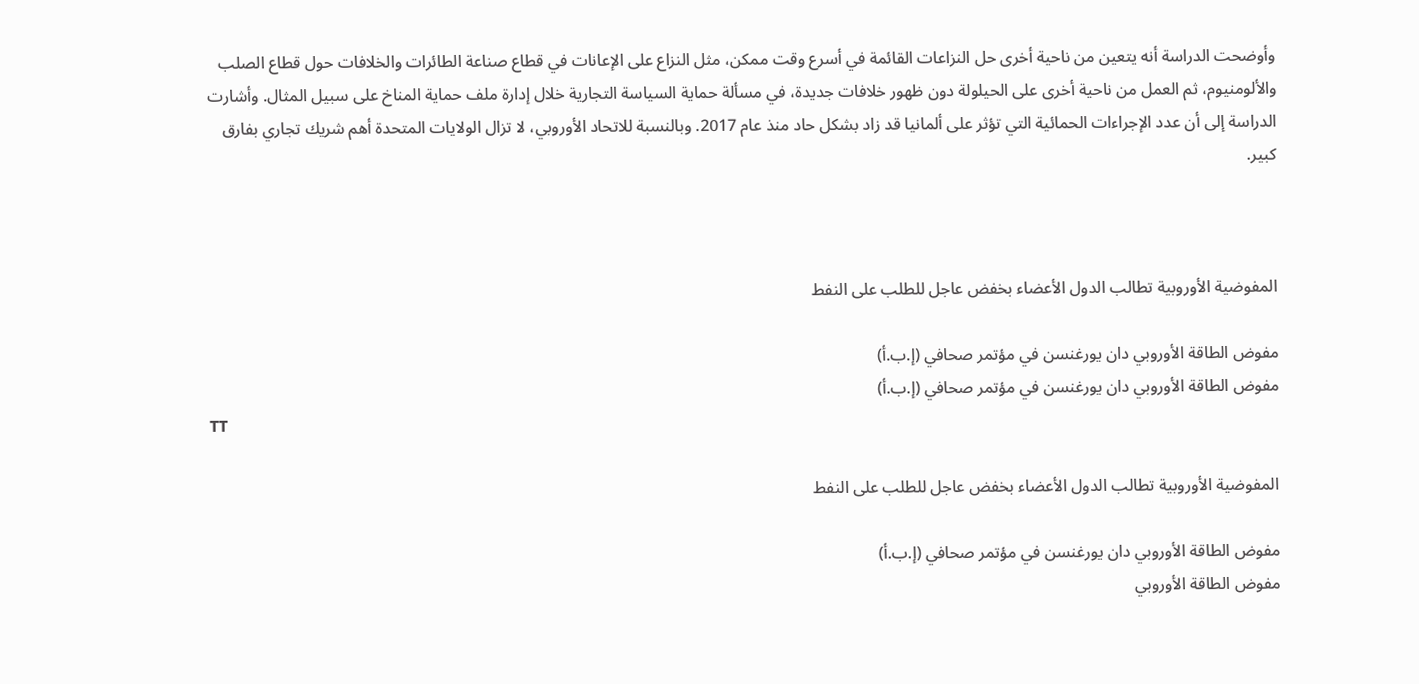وأوضحت الدراسة أنه يتعين من ناحية أخرى حل النزاعات القائمة في أسرع وقت ممكن، مثل النزاع على الإعانات في قطاع صناعة الطائرات والخلافات حول قطاع الصلب والألومنيوم، ثم العمل من ناحية أخرى على الحيلولة دون ظهور خلافات جديدة، في مسألة حماية السياسة التجارية خلال إدارة ملف حماية المناخ على سبيل المثال. وأشارت الدراسة إلى أن عدد الإجراءات الحمائية التي تؤثر على ألمانيا قد زاد بشكل حاد منذ عام 2017. وبالنسبة للاتحاد الأوروبي، لا تزال الولايات المتحدة أهم شريك تجاري بفارق كبير.



المفوضية الأوروبية تطالب الدول الأعضاء بخفض عاجل للطلب على النفط

مفوض الطاقة الأوروبي دان يورغنسن في مؤتمر صحافي (إ.ب.أ)
مفوض الطاقة الأوروبي دان يورغنسن في مؤتمر صحافي (إ.ب.أ)
TT

المفوضية الأوروبية تطالب الدول الأعضاء بخفض عاجل للطلب على النفط

مفوض الطاقة الأوروبي دان يورغنسن في مؤتمر صحافي (إ.ب.أ)
مفوض الطاقة الأوروبي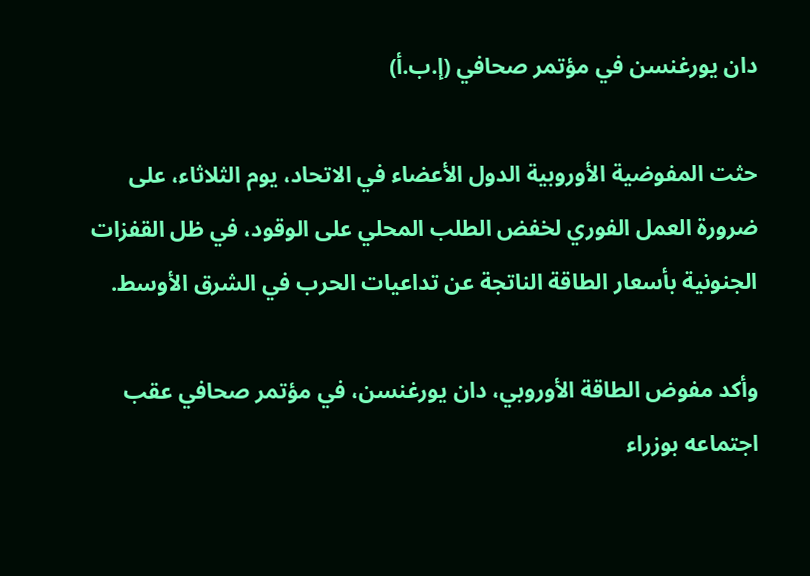دان يورغنسن في مؤتمر صحافي (إ.ب.أ)

حثت المفوضية الأوروبية الدول الأعضاء في الاتحاد، يوم الثلاثاء، على ضرورة العمل الفوري لخفض الطلب المحلي على الوقود، في ظل القفزات الجنونية بأسعار الطاقة الناتجة عن تداعيات الحرب في الشرق الأوسط.

وأكد مفوض الطاقة الأوروبي، دان يورغنسن، في مؤتمر صحافي عقب اجتماعه بوزراء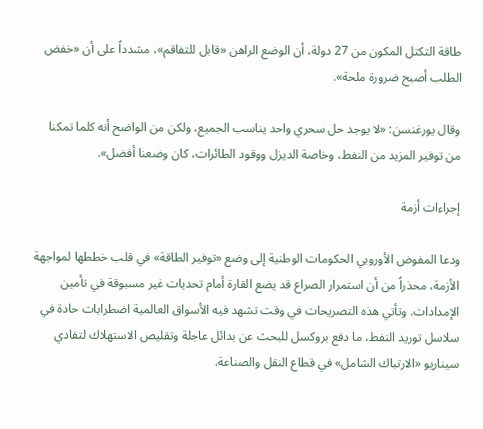طاقة التكتل المكون من 27 دولة، أن الوضع الراهن «قابل للتفاقم»، مشدداً على أن «خفض الطلب أصبح ضرورة ملحة».

وقال يورغنسن: «لا يوجد حل سحري واحد يناسب الجميع، ولكن من الواضح أنه كلما تمكنا من توفير المزيد من النفط، وخاصة الديزل ووقود الطائرات، كان وضعنا أفضل».

إجراءات أزمة

ودعا المفوض الأوروبي الحكومات الوطنية إلى وضع «توفير الطاقة» في قلب خططها لمواجهة الأزمة، محذراً من أن استمرار الصراع قد يضع القارة أمام تحديات غير مسبوقة في تأمين الإمدادات. وتأتي هذه التصريحات في وقت تشهد فيه الأسواق العالمية اضطرابات حادة في سلاسل توريد النفط، ما دفع بروكسل للبحث عن بدائل عاجلة وتقليص الاستهلاك لتفادي سيناريو «الارتباك الشامل» في قطاع النقل والصناعة.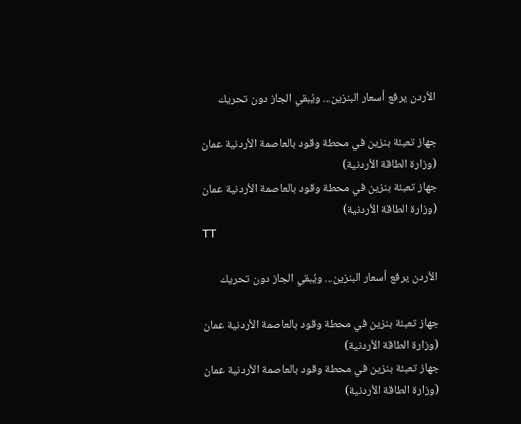الأردن يرفع أسعار البنزين... ويُبقي الجاز دون تحريك

جهاز تعبئة بنزين في محطة وقود بالعاصمة الأردنية عمان (وزارة الطاقة الأردنية)
جهاز تعبئة بنزين في محطة وقود بالعاصمة الأردنية عمان (وزارة الطاقة الأردنية)
TT

الأردن يرفع أسعار البنزين... ويُبقي الجاز دون تحريك

جهاز تعبئة بنزين في محطة وقود بالعاصمة الأردنية عمان (وزارة الطاقة الأردنية)
جهاز تعبئة بنزين في محطة وقود بالعاصمة الأردنية عمان (وزارة الطاقة الأردنية)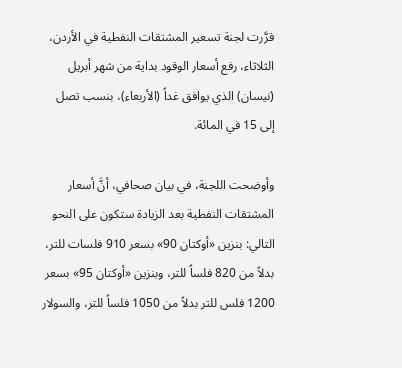قرَّرت لجنة تسعير المشتقات النفطية في الأردن، الثلاثاء، رفع أسعار الوقود بداية من شهر أبريل (نيسان) الذي يوافق غداً (الأربعاء)، بنسب تصل إلى 15 في المائة.

وأوضحت اللجنة، في بيان صحافي، أنَّ أسعار المشتقات النفطية بعد الزيادة ستكون على النحو التالي: بنزين «أوكتان 90» بسعر 910 فلسات للتر، بدلاً من 820 فلساً للتر، وبنزين «أوكتان 95» بسعر 1200 فلس للتر بدلاً من 1050 فلساً للتر، والسولار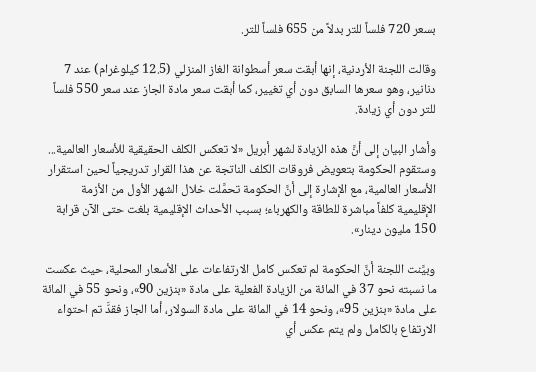بسعر 720 فلساً للتر بدلاً من 655 فلساً للتر.

وقالت اللجنة الأردنية، إنها أبقت سعر أسطوانة الغاز المنزلي (12.5 كيلوغرام) عند 7 دنانير، وهو سعرها السابق دون أي تغيير، كما أبقت سعر مادة الجاز عند سعر 550 فلساً للتر دون أي زيادة.

وأشار البيان إلى أنَّ هذه الزيادة لشهر أبريل «لا تعكس الكلف الحقيقية للأسعار العالمية... وستقوم الحكومة بتعويض فروقات الكلف الناتجة عن هذا القرار تدريجياً لحين استقرار الأسعار العالمية، مع الإشارة إلى أنَّ الحكومة تحمَّلت خلال الشهر الأول من الأزمة الإقليمية كلفاً مباشرة للطاقة والكهرباء؛ بسبب الأحداث الإقليمية بلغت حتى الآن قرابة 150 مليون دينار».

وبيَّنت اللجنة أنَّ الحكومة لم تعكس كامل الارتفاعات على الأسعار المحلية، حيث عكست ما نسبته نحو 37 في المائة من الزيادة الفعلية على مادة «بنزين 90»، ونحو 55 في المائة على مادة «بنزين 95»، ونحو 14 في المائة على مادة السولار، أما الجاز فقدَّ تم احتواء الارتفاع بالكامل ولم يتم عكس أي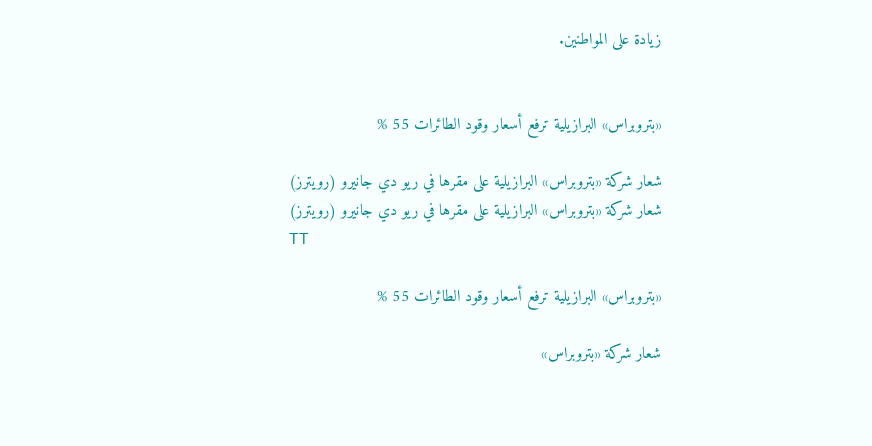زيادة على المواطنين.


«بتروبراس» البرازيلية ترفع أسعار وقود الطائرات 55 %

شعار شركة «بتروبراس» البرازيلية على مقرها في ريو دي جانيرو (رويترز)
شعار شركة «بتروبراس» البرازيلية على مقرها في ريو دي جانيرو (رويترز)
TT

«بتروبراس» البرازيلية ترفع أسعار وقود الطائرات 55 %

شعار شركة «بتروبراس»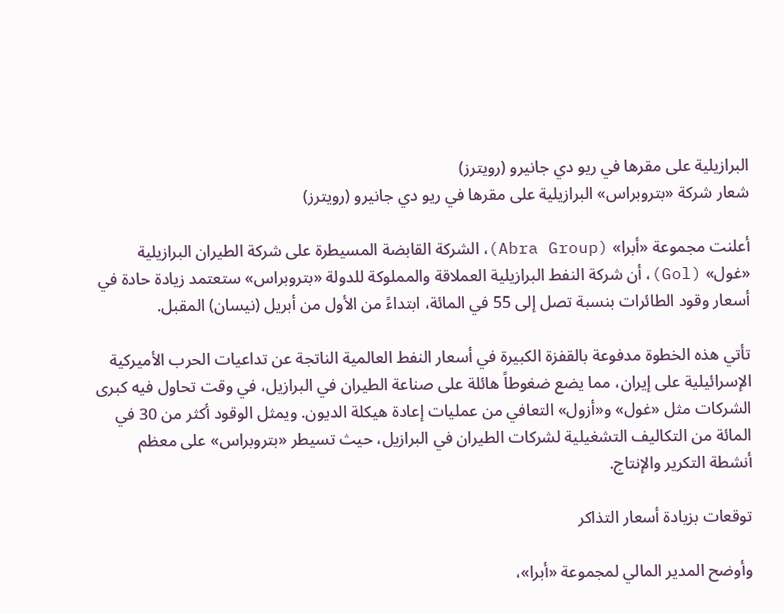البرازيلية على مقرها في ريو دي جانيرو (رويترز)
شعار شركة «بتروبراس» البرازيلية على مقرها في ريو دي جانيرو (رويترز)

أعلنت مجموعة «أبرا» (Abra Group)، الشركة القابضة المسيطرة على شركة الطيران البرازيلية «غول» (Gol)، أن شركة النفط البرازيلية العملاقة والمملوكة للدولة «بتروبراس» ستعتمد زيادة حادة في أسعار وقود الطائرات بنسبة تصل إلى 55 في المائة، ابتداءً من الأول من أبريل (نيسان) المقبل.

تأتي هذه الخطوة مدفوعة بالقفزة الكبيرة في أسعار النفط العالمية الناتجة عن تداعيات الحرب الأميركية الإسرائيلية على إيران، مما يضع ضغوطاً هائلة على صناعة الطيران في البرازيل، في وقت تحاول فيه كبرى الشركات مثل «غول» و«أزول» التعافي من عمليات إعادة هيكلة الديون. ويمثل الوقود أكثر من 30 في المائة من التكاليف التشغيلية لشركات الطيران في البرازيل، حيث تسيطر «بتروبراس» على معظم أنشطة التكرير والإنتاج.

توقعات بزيادة أسعار التذاكر

وأوضح المدير المالي لمجموعة «أبرا»،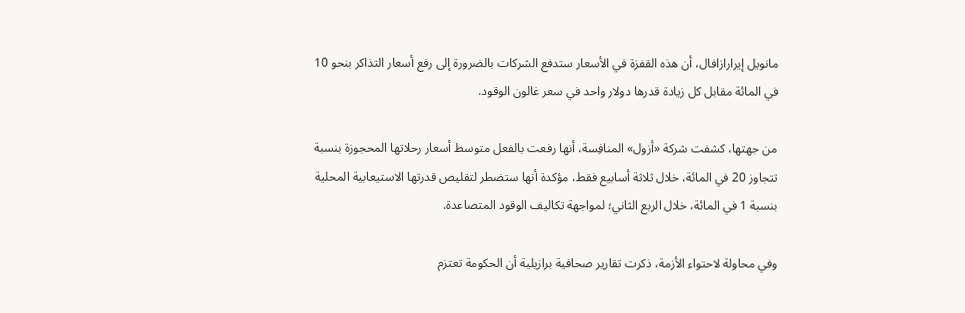مانويل إيرارازافال، أن هذه القفزة في الأسعار ستدفع الشركات بالضرورة إلى رفع أسعار التذاكر بنحو 10 في المائة مقابل كل زيادة قدرها دولار واحد في سعر غالون الوقود.

من جهتها، كشفت شركة «أزول» المنافِسة، أنها رفعت بالفعل متوسط أسعار رحلاتها المحجوزة بنسبة تتجاوز 20 في المائة، خلال ثلاثة أسابيع فقط، مؤكدة أنها ستضطر لتقليص قدرتها الاستيعابية المحلية بنسبة 1 في المائة، خلال الربع الثاني؛ لمواجهة تكاليف الوقود المتصاعدة.

وفي محاولة لاحتواء الأزمة، ذكرت تقارير صحافية برازيلية أن الحكومة تعتزم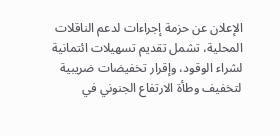الإعلان عن حزمة إجراءات لدعم الناقلات المحلية، تشمل تقديم تسهيلات ائتمانية لشراء الوقود، وإقرار تخفيضات ضريبية لتخفيف وطأة الارتفاع الجنوني في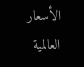الأسعار العالمية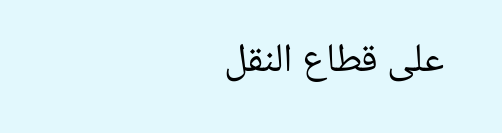على قطاع النقل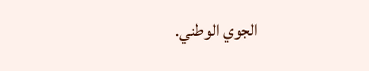الجوي الوطني.